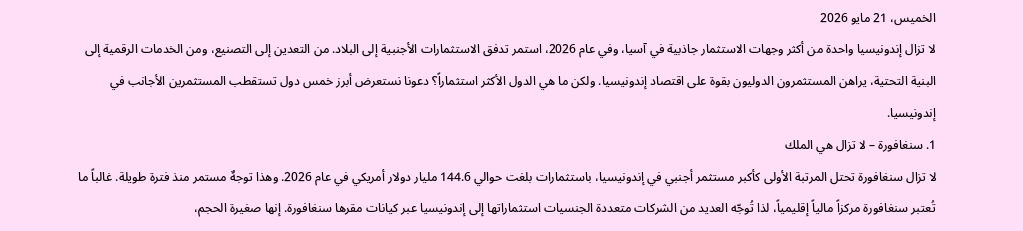الخميس، 21 مايو 2026
لا تزال إندونيسيا واحدة من أكثر وجهات الاستثمار جاذبية في آسيا، وفي عام 2026، استمر تدفق الاستثمارات الأجنبية إلى البلاد. من التعدين إلى التصنيع، ومن الخدمات الرقمية إلى البنية التحتية، يراهن المستثمرون الدوليون بقوة على اقتصاد إندونيسيا. ولكن ما هي الدول الأكثر استثماراً؟ دعونا نستعرض أبرز خمس دول تستقطب المستثمرين الأجانب في إندونيسيا.
1. سنغافورة – لا تزال هي الملك
لا تزال سنغافورة تحتل المرتبة الأولى كأكبر مستثمر أجنبي في إندونيسيا، باستثمارات بلغت حوالي 144.6 مليار دولار أمريكي في عام 2026. وهذا توجهٌ مستمر منذ فترة طويلة. غالباً ما تُعتبر سنغافورة مركزاً مالياً إقليمياً، لذا تُوجّه العديد من الشركات متعددة الجنسيات استثماراتها إلى إندونيسيا عبر كيانات مقرها سنغافورة. إنها صغيرة الحجم،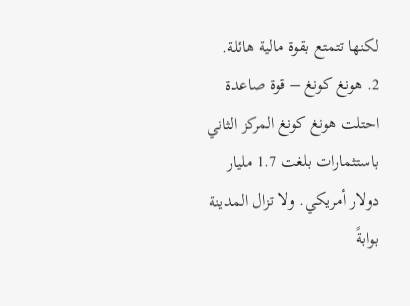لكنها تتمتع بقوة مالية هائلة.
2. هونغ كونغ – قوة صاعدة
احتلت هونغ كونغ المركز الثاني باستثمارات بلغت 1.7 مليار دولار أمريكي. ولا تزال المدينة بوابةً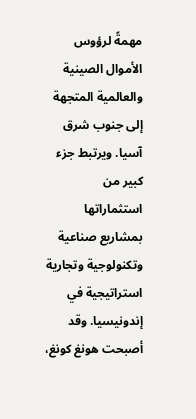مهمةً لرؤوس الأموال الصينية والعالمية المتجهة إلى جنوب شرق آسيا. ويرتبط جزء كبير من استثماراتها بمشاريع صناعية وتكنولوجية وتجارية استراتيجية في إندونيسيا. وقد أصبحت هونغ كونغ،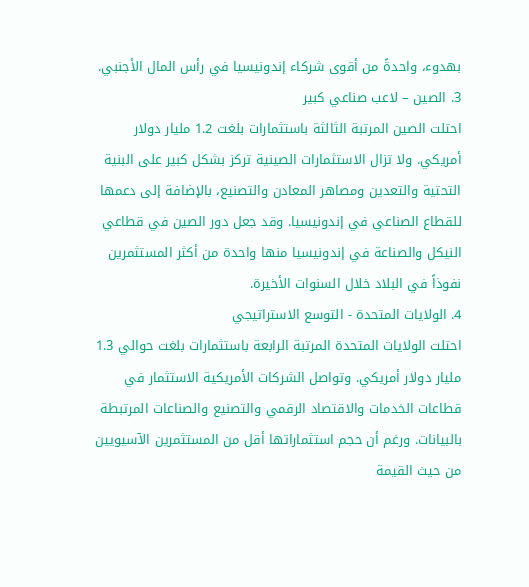بهدوء، واحدةً من أقوى شركاء إندونيسيا في رأس المال الأجنبي.
3. الصين – لاعب صناعي كبير
احتلت الصين المرتبة الثالثة باستثمارات بلغت 1.2 مليار دولار أمريكي. ولا تزال الاستثمارات الصينية تركز بشكل كبير على البنية التحتية والتعدين ومصاهر المعادن والتصنيع، بالإضافة إلى دعمها للقطاع الصناعي في إندونيسيا. وقد جعل دور الصين في قطاعي النيكل والصناعة في إندونيسيا منها واحدة من أكثر المستثمرين نفوذاً في البلاد خلال السنوات الأخيرة.
4. الولايات المتحدة - التوسع الاستراتيجي
احتلت الولايات المتحدة المرتبة الرابعة باستثمارات بلغت حوالي 1.3 مليار دولار أمريكي. وتواصل الشركات الأمريكية الاستثمار في قطاعات الخدمات والاقتصاد الرقمي والتصنيع والصناعات المرتبطة بالبيانات. ورغم أن حجم استثماراتها أقل من المستثمرين الآسيويين من حيث القيمة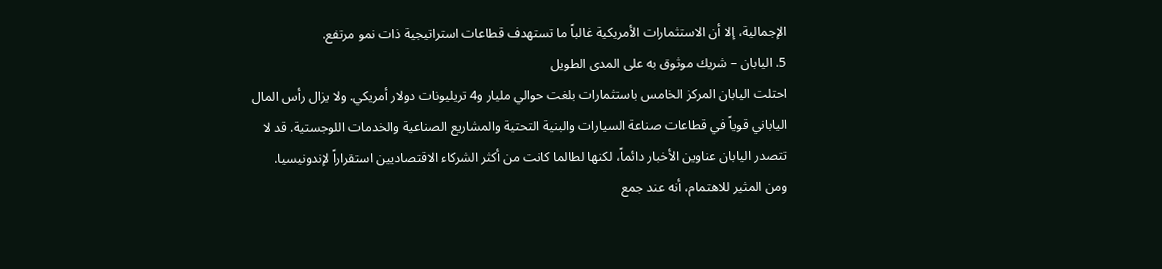الإجمالية، إلا أن الاستثمارات الأمريكية غالباً ما تستهدف قطاعات استراتيجية ذات نمو مرتفع.
5. اليابان – شريك موثوق به على المدى الطويل
احتلت اليابان المركز الخامس باستثمارات بلغت حوالي مليار و4 تريليونات دولار أمريكي. ولا يزال رأس المال الياباني قوياً في قطاعات صناعة السيارات والبنية التحتية والمشاريع الصناعية والخدمات اللوجستية. قد لا تتصدر اليابان عناوين الأخبار دائماً، لكنها لطالما كانت من أكثر الشركاء الاقتصاديين استقراراً لإندونيسيا.
ومن المثير للاهتمام، أنه عند جمع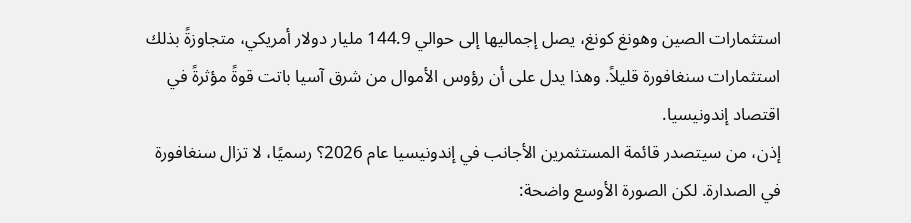استثمارات الصين وهونغ كونغ، يصل إجماليها إلى حوالي 144.9 مليار دولار أمريكي، متجاوزةً بذلك استثمارات سنغافورة قليلاً. وهذا يدل على أن رؤوس الأموال من شرق آسيا باتت قوةً مؤثرةً في اقتصاد إندونيسيا.
إذن، من سيتصدر قائمة المستثمرين الأجانب في إندونيسيا عام 2026؟ رسميًا، لا تزال سنغافورة في الصدارة. لكن الصورة الأوسع واضحة: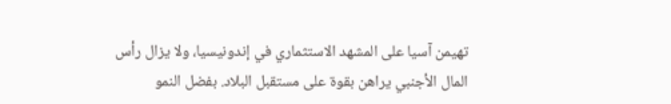تهيمن آسيا على المشهد الاستثماري في إندونيسيا، ولا يزال رأس المال الأجنبي يراهن بقوة على مستقبل البلاد. بفضل النمو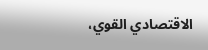الاقتصادي القوي،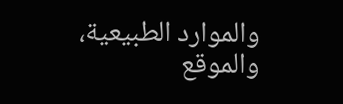والموارد الطبيعية، والموقع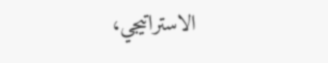الاستراتيجي،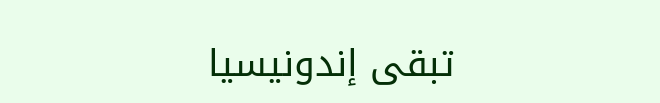تبقى إندونيسيا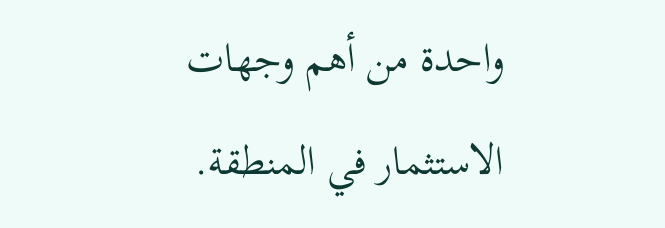واحدة من أهم وجهات الاستثمار في المنطقة.